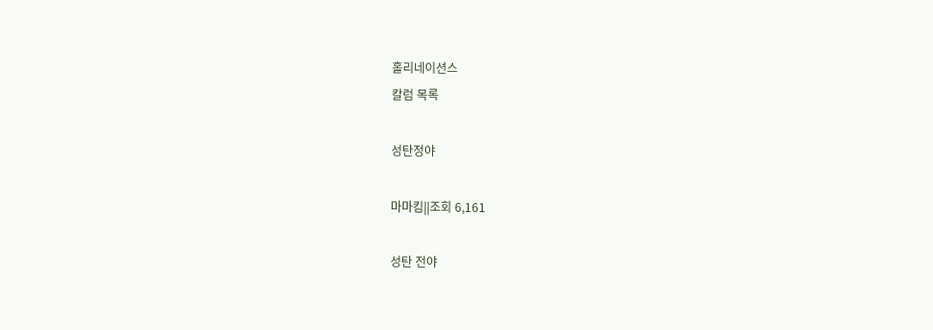홀리네이션스
칼럼 목록

성탄정야

마마킴||조회 6,161

성탄 전야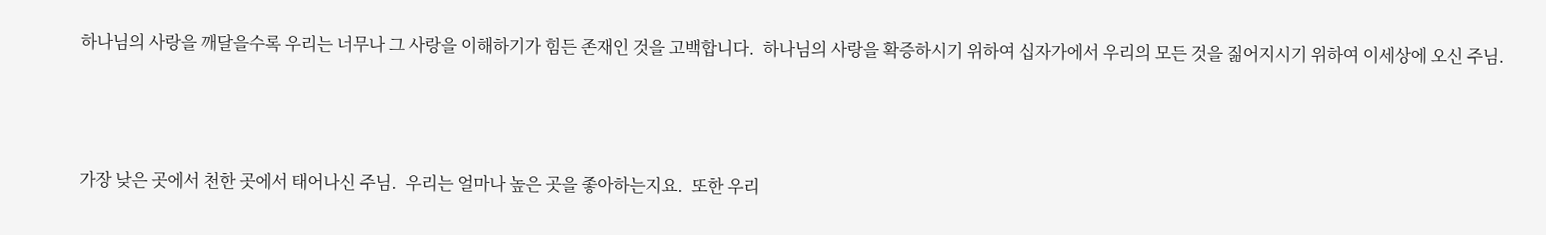하나님의 사랑을 깨달을수록 우리는 너무나 그 사랑을 이해하기가 힘든 존재인 것을 고백합니다.  하나님의 사랑을 확증하시기 위하여 십자가에서 우리의 모든 것을 짊어지시기 위하여 이세상에 오신 주님.



가장 낮은 곳에서 천한 곳에서 태어나신 주님.  우리는 얼마나 높은 곳을 좋아하는지요.  또한 우리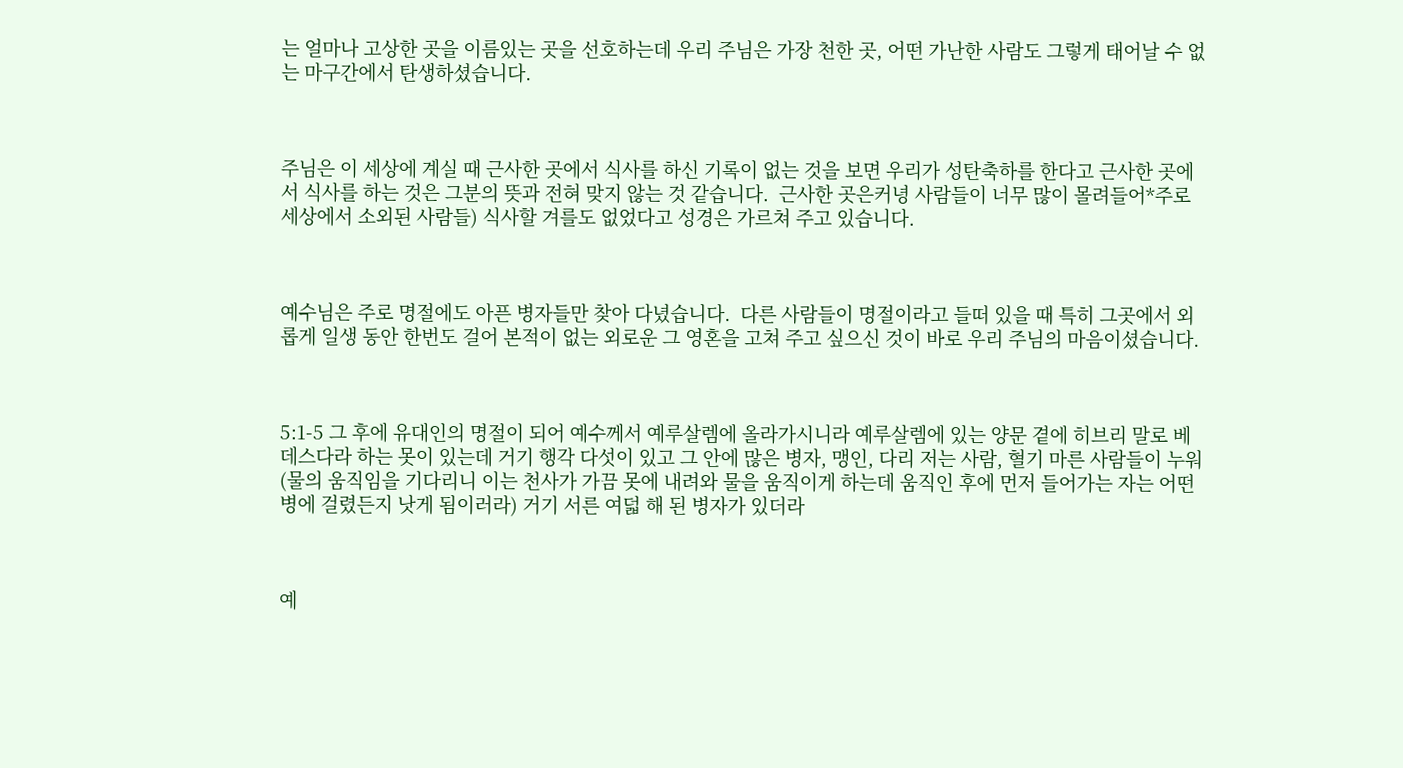는 얼마나 고상한 곳을 이름있는 곳을 선호하는데 우리 주님은 가장 천한 곳, 어떤 가난한 사람도 그렇게 태어날 수 없는 마구간에서 탄생하셨습니다.



주님은 이 세상에 계실 때 근사한 곳에서 식사를 하신 기록이 없는 것을 보면 우리가 성탄축하를 한다고 근사한 곳에서 식사를 하는 것은 그분의 뜻과 전혀 맞지 않는 것 같습니다.  근사한 곳은커녕 사람들이 너무 많이 몰려들어*주로 세상에서 소외된 사람들) 식사할 겨를도 없었다고 성경은 가르쳐 주고 있습니다.



예수님은 주로 명절에도 아픈 병자들만 찾아 다녔습니다.  다른 사람들이 명절이라고 들떠 있을 때 특히 그곳에서 외롭게 일생 동안 한번도 걸어 본적이 없는 외로운 그 영혼을 고쳐 주고 싶으신 것이 바로 우리 주님의 마음이셨습니다.



5:1-5 그 후에 유대인의 명절이 되어 예수께서 예루살렘에 올라가시니라 예루살렘에 있는 양문 곁에 히브리 말로 베데스다라 하는 못이 있는데 거기 행각 다섯이 있고 그 안에 많은 병자, 맹인, 다리 저는 사람, 혈기 마른 사람들이 누워 (물의 움직임을 기다리니 이는 천사가 가끔 못에 내려와 물을 움직이게 하는데 움직인 후에 먼저 들어가는 자는 어떤 병에 걸렸든지 낫게 됨이러라) 거기 서른 여덟 해 된 병자가 있더라



예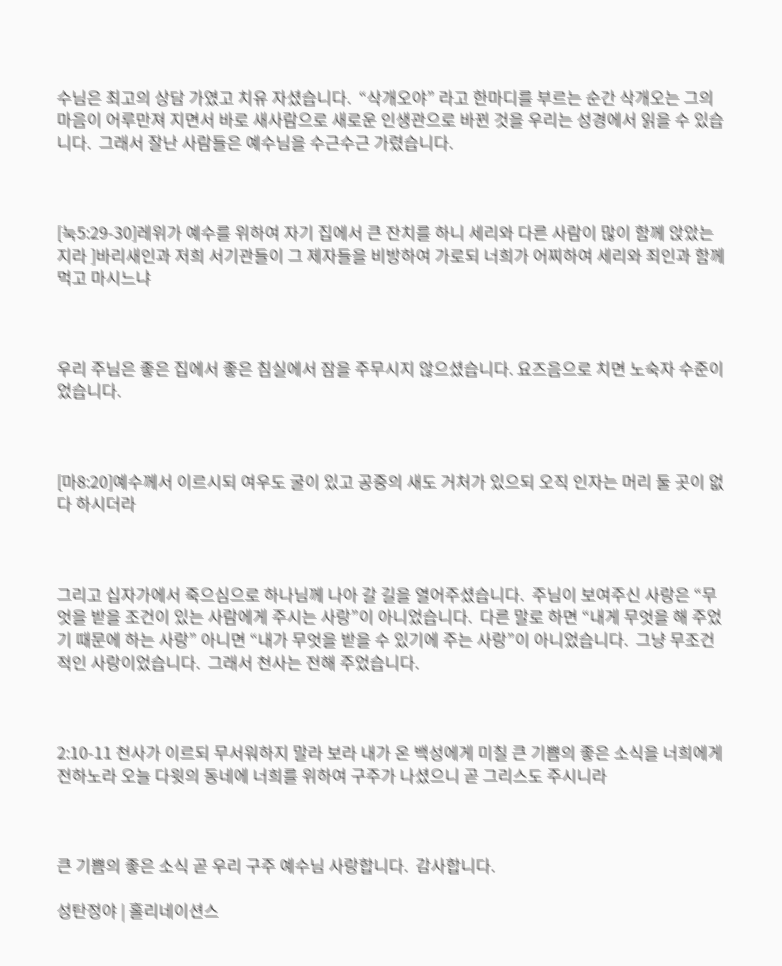수님은 최고의 상담 가였고 치유 자셨습니다.  “삭개오야” 라고 한마디를 부르는 순간 삭개오는 그의 마음이 어루만져 지면서 바로 새사람으로 새로운 인생관으로 바뀐 것을 우리는 성경에서 읽을 수 있습니다.  그래서 잘난 사람들은 예수님을 수근수근 가렸습니다.



[눅5:29-30]레위가 예수를 위하여 자기 집에서 큰 잔치를 하니 세리와 다른 사람이 많이 함께 앉았는지라 ]바리새인과 저희 서기관들이 그 제자들을 비방하여 가로되 너희가 어찌하여 세리와 죄인과 함께 먹고 마시느냐



우리 주님은 좋은 집에서 좋은 침실에서 잠을 주무시지 않으셨습니다. 요즈음으로 치면 노숙자 수준이었습니다.



[마8:20]예수께서 이르시되 여우도 굴이 있고 공중의 새도 거처가 있으되 오직 인자는 머리 둘 곳이 없다 하시더라



그리고 십자가에서 죽으심으로 하나님께 나아 갈 길을 열어주셨습니다.  주님이 보여주신 사랑은 “무엇을 받을 조건이 있는 사람에게 주시는 사랑”이 아니었습니다.  다른 말로 하면 “내게 무엇을 해 주었기 때문에 하는 사랑” 아니면 “내가 무엇을 받을 수 있기에 주는 사랑”이 아니었습니다.  그냥 무조건적인 사랑이었습니다.  그래서 천사는 전해 주었습니다.



2:10-11 천사가 이르되 무서워하지 말라 보라 내가 온 백성에게 미칠 큰 기쁨의 좋은 소식을 너희에게 전하노라 오늘 다윗의 동네에 너희를 위하여 구주가 나셨으니 곧 그리스도 주시니라



큰 기쁨의 좋은 소식 곧 우리 구주 예수님 사랑합니다.  감사합니다.

성탄정야 | 홀리네이션스